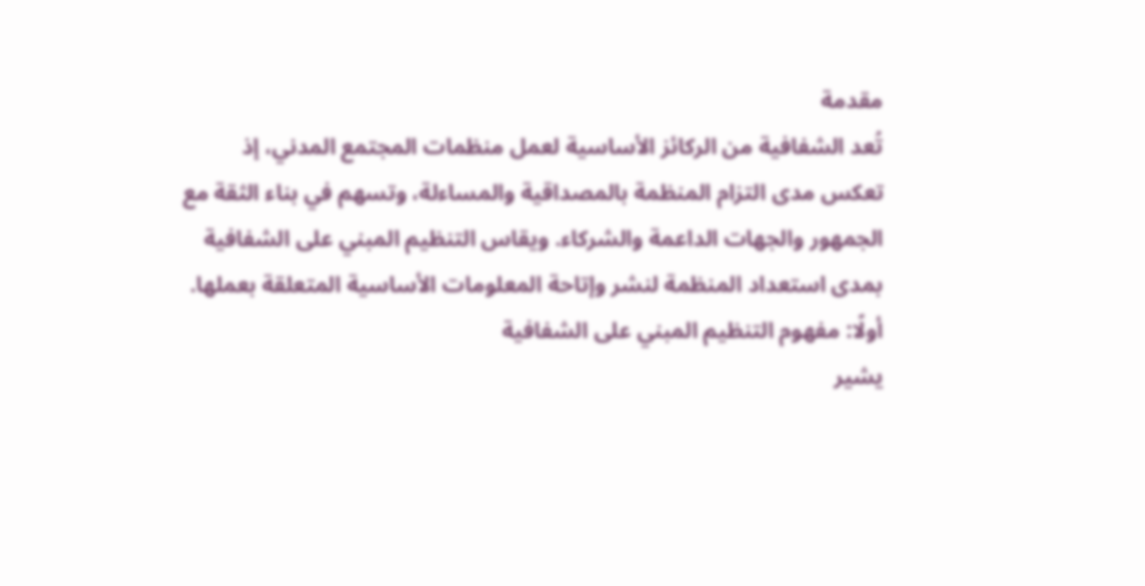مقدمة
تُعد الشفافية من الركائز الأساسية لعمل منظمات المجتمع المدني، إذ تعكس مدى التزام المنظمة بالمصداقية والمساءلة، وتسهم في بناء الثقة مع الجمهور والجهات الداعمة والشركاء. ويقاس التنظيم المبني على الشفافية بمدى استعداد المنظمة لنشر وإتاحة المعلومات الأساسية المتعلقة بعملها.
أولًا: مفهوم التنظيم المبني على الشفافية
يشير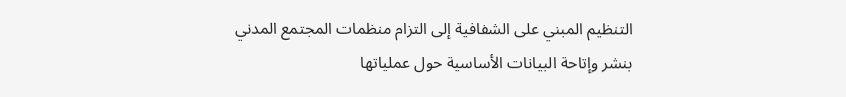التنظيم المبني على الشفافية إلى التزام منظمات المجتمع المدني بنشر وإتاحة البيانات الأساسية حول عملياتها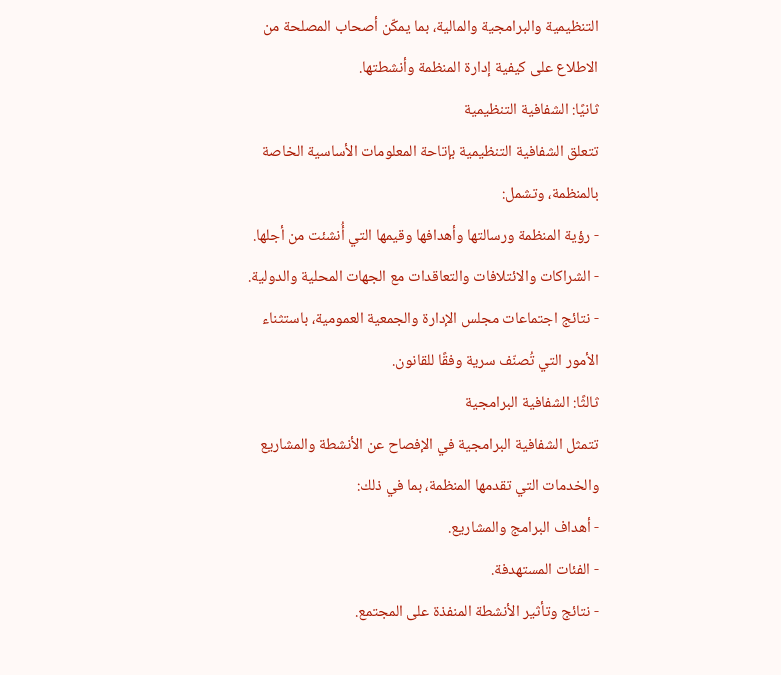التنظيمية والبرامجية والمالية، بما يمكّن أصحاب المصلحة من الاطلاع على كيفية إدارة المنظمة وأنشطتها.
ثانيًا: الشفافية التنظيمية
تتعلق الشفافية التنظيمية بإتاحة المعلومات الأساسية الخاصة بالمنظمة، وتشمل:
- رؤية المنظمة ورسالتها وأهدافها وقيمها التي أُنشئت من أجلها.
- الشراكات والائتلافات والتعاقدات مع الجهات المحلية والدولية.
- نتائج اجتماعات مجلس الإدارة والجمعية العمومية، باستثناء الأمور التي تُصنّف سرية وفقًا للقانون.
ثالثًا: الشفافية البرامجية
تتمثل الشفافية البرامجية في الإفصاح عن الأنشطة والمشاريع والخدمات التي تقدمها المنظمة، بما في ذلك:
- أهداف البرامج والمشاريع.
- الفئات المستهدفة.
- نتائج وتأثير الأنشطة المنفذة على المجتمع.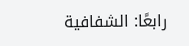رابعًا: الشفافية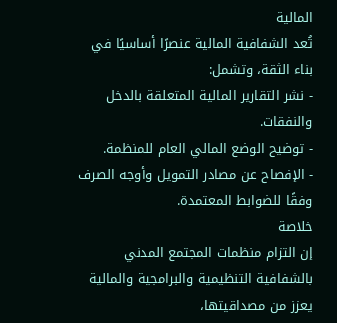المالية
تُعد الشفافية المالية عنصرًا أساسيًا في بناء الثقة، وتشمل:
- نشر التقارير المالية المتعلقة بالدخل والنفقات.
- توضيح الوضع المالي العام للمنظمة.
- الإفصاح عن مصادر التمويل وأوجه الصرف وفقًا للضوابط المعتمدة.
خلاصة
إن التزام منظمات المجتمع المدني بالشفافية التنظيمية والبرامجية والمالية يعزز من مصداقيتها،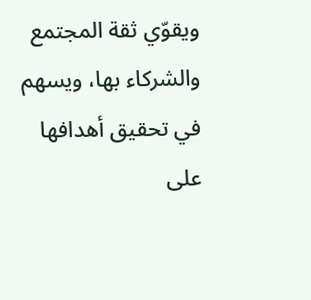ويقوّي ثقة المجتمع والشركاء بها، ويسهم في تحقيق أهدافها على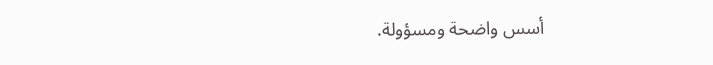أسس واضحة ومسؤولة.